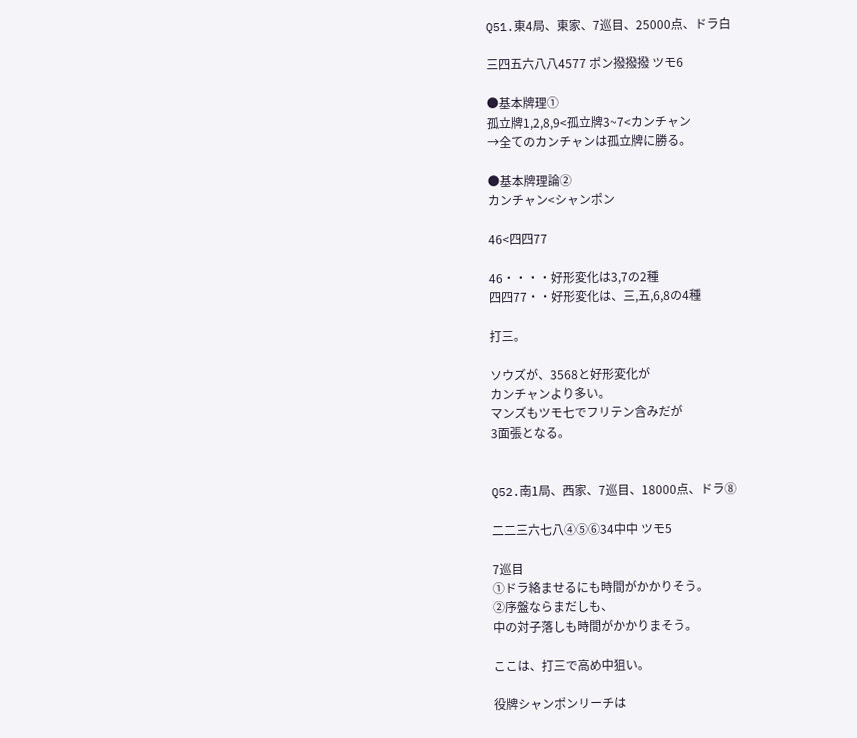Q51.東4局、東家、7巡目、25000点、ドラ白

三四五六八八4577 ポン撥撥撥 ツモ6

●基本牌理①
孤立牌1,2,8,9<孤立牌3~7<カンチャン
→全てのカンチャンは孤立牌に勝る。

●基本牌理論②
カンチャン<シャンポン

46<四四77

46・・・・好形変化は3,7の2種
四四77・・好形変化は、三,五,6,8の4種

打三。

ソウズが、3568と好形変化が
カンチャンより多い。
マンズもツモ七でフリテン含みだが
3面張となる。


Q52.南1局、西家、7巡目、18000点、ドラ⑧

二二三六七八④⑤⑥34中中 ツモ5

7巡目
①ドラ絡ませるにも時間がかかりそう。
②序盤ならまだしも、
中の対子落しも時間がかかりまそう。

ここは、打三で高め中狙い。

役牌シャンポンリーチは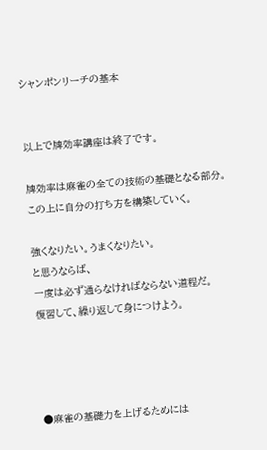シャンポンリーチの基本


以上で牌効率講座は終了です。

牌効率は麻雀の全ての技術の基礎となる部分。
この上に自分の打ち方を構築していく。

強くなりたい。うまくなりたい。
と思うならば、
一度は必ず通らなければならない道程だ。
復習して、繰り返して身につけよう。




●麻雀の基礎力を上げるためには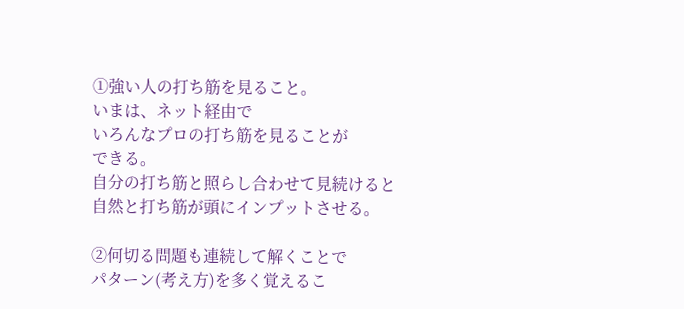①強い人の打ち筋を見ること。
いまは、ネット経由で
いろんなプロの打ち筋を見ることが
できる。
自分の打ち筋と照らし合わせて見続けると
自然と打ち筋が頭にインプットさせる。

②何切る問題も連続して解くことで
パターン(考え方)を多く覚えるこ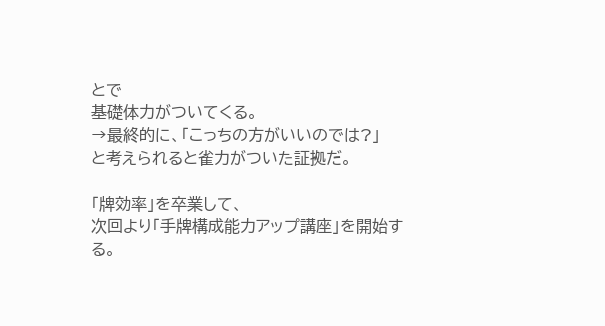とで
基礎体力がついてくる。
→最終的に、「こっちの方がいいのでは?」
と考えられると雀力がついた証拠だ。

「牌効率」を卒業して、
次回より「手牌構成能力アップ講座」を開始する。